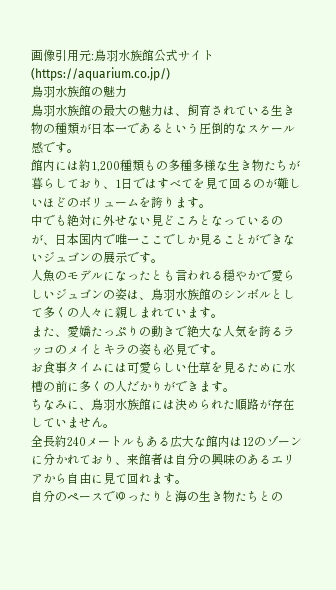画像引用元:鳥羽水族館公式サイト
(https://aquarium.co.jp/)
鳥羽水族館の魅力
鳥羽水族館の最大の魅力は、飼育されている生き物の種類が日本一であるという圧倒的なスケール感です。
館内には約1,200種類もの多種多様な生き物たちが暮らしており、1日ではすべてを見て回るのが難しいほどのボリュームを誇ります。
中でも絶対に外せない見どころとなっているのが、日本国内で唯一ここでしか見ることができないジュゴンの展示です。
人魚のモデルになったとも言われる穏やかで愛らしいジュゴンの姿は、鳥羽水族館のシンボルとして多くの人々に親しまれています。
また、愛嬌たっぷりの動きで絶大な人気を誇るラッコのメイとキラの姿も必見です。
お食事タイムには可愛らしい仕草を見るために水槽の前に多くの人だかりができます。
ちなみに、鳥羽水族館には決められた順路が存在していません。
全長約240メートルもある広大な館内は12のゾーンに分かれており、来館者は自分の興味のあるエリアから自由に見て回れます。
自分のペースでゆったりと海の生き物たちとの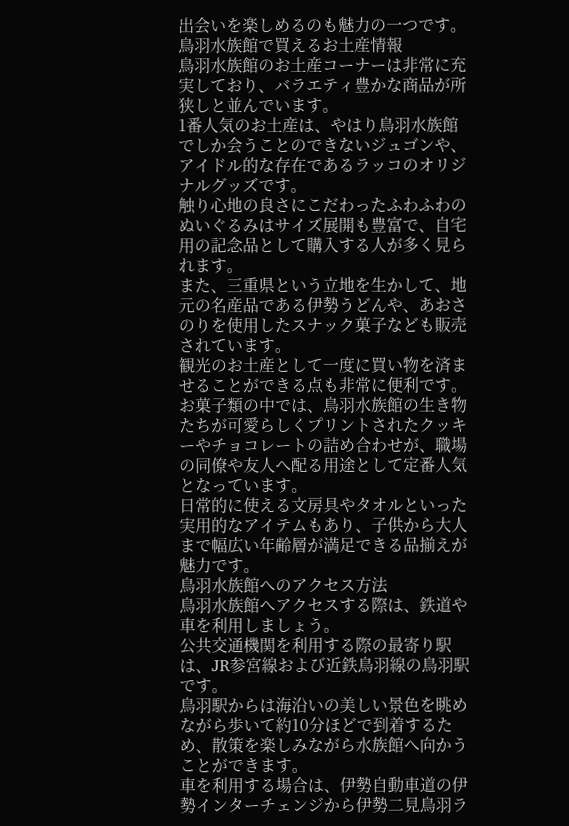出会いを楽しめるのも魅力の一つです。
鳥羽水族館で買えるお土産情報
鳥羽水族館のお土産コーナーは非常に充実しており、バラエティ豊かな商品が所狭しと並んでいます。
1番人気のお土産は、やはり鳥羽水族館でしか会うことのできないジュゴンや、アイドル的な存在であるラッコのオリジナルグッズです。
触り心地の良さにこだわったふわふわのぬいぐるみはサイズ展開も豊富で、自宅用の記念品として購入する人が多く見られます。
また、三重県という立地を生かして、地元の名産品である伊勢うどんや、あおさのりを使用したスナック菓子なども販売されています。
観光のお土産として一度に買い物を済ませることができる点も非常に便利です。
お菓子類の中では、鳥羽水族館の生き物たちが可愛らしくプリントされたクッキーやチョコレートの詰め合わせが、職場の同僚や友人へ配る用途として定番人気となっています。
日常的に使える文房具やタオルといった実用的なアイテムもあり、子供から大人まで幅広い年齢層が満足できる品揃えが魅力です。
鳥羽水族館へのアクセス方法
鳥羽水族館へアクセスする際は、鉄道や車を利用しましょう。
公共交通機関を利用する際の最寄り駅は、JR参宮線および近鉄鳥羽線の鳥羽駅です。
鳥羽駅からは海沿いの美しい景色を眺めながら歩いて約10分ほどで到着するため、散策を楽しみながら水族館へ向かうことができます。
車を利用する場合は、伊勢自動車道の伊勢インターチェンジから伊勢二見鳥羽ラ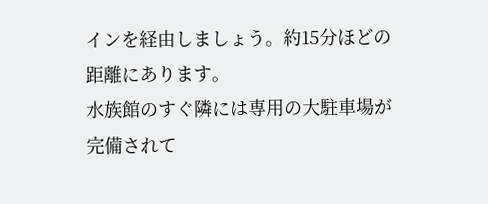インを経由しましょう。約15分ほどの距離にあります。
水族館のすぐ隣には専用の大駐車場が完備されて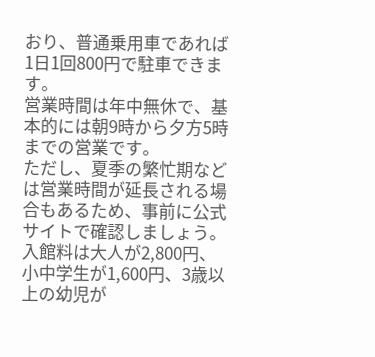おり、普通乗用車であれば1日1回800円で駐車できます。
営業時間は年中無休で、基本的には朝9時から夕方5時までの営業です。
ただし、夏季の繁忙期などは営業時間が延長される場合もあるため、事前に公式サイトで確認しましょう。
入館料は大人が2,800円、小中学生が1,600円、3歳以上の幼児が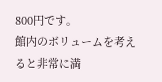800円です。
館内のボリュームを考えると非常に満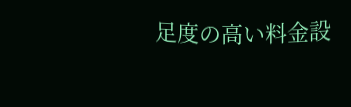足度の高い料金設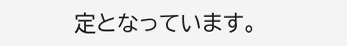定となっています。